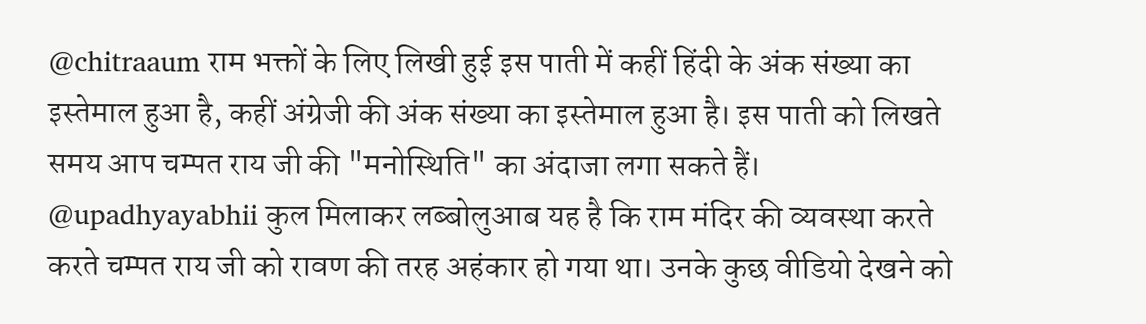@chitraaum राम भक्तों के लिए लिखी हुई इस पाती में कहीं हिंदी के अंक संख्या का इस्तेमाल हुआ है, कहीं अंग्रेजी की अंक संख्या का इस्तेमाल हुआ है। इस पाती को लिखते समय आप चम्पत राय जी की "मनोस्थिति" का अंदाजा लगा सकते हैं।
@upadhyayabhii कुल मिलाकर लब्बोलुआब यह है कि राम मंदिर की व्यवस्था करते करते चम्पत राय जी को रावण की तरह अहंकार हो गया था। उनके कुछ वीडियो देखने को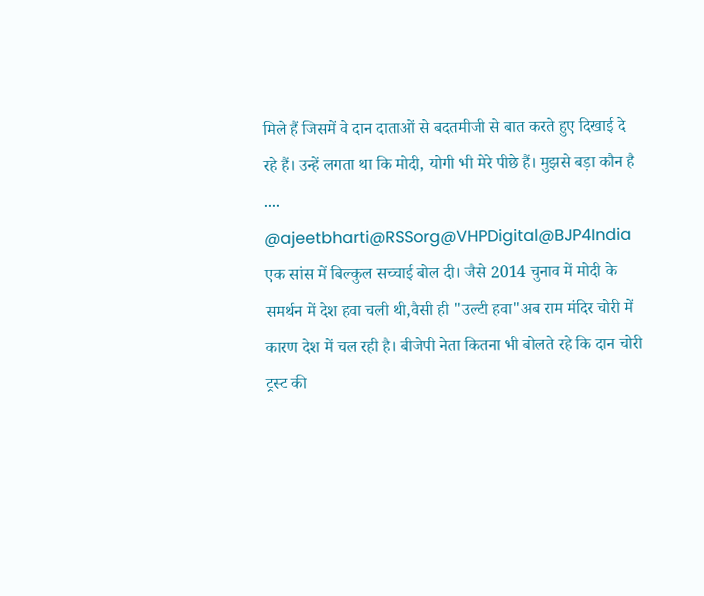मिले हैं जिसमें वे दान दाताओं से बदतमीजी से बात करते हुए दिखाई दे रहे हैं। उन्हें लगता था कि मोदी, योगी भी मेरे पीछे हैं। मुझसे बड़ा कौन है ....
@ajeetbharti@RSSorg@VHPDigital@BJP4India एक सांस में बिल्कुल सच्चाई बोल दी। जैसे 2014 चुनाव में मोदी के समर्थन में देश हवा चली थी,वैसी ही "उल्टी हवा"अब राम मंदिर चोरी में कारण देश में चल रही है। बीजेपी नेता कितना भी बोलते रहे कि दान चोरी ट्रस्ट की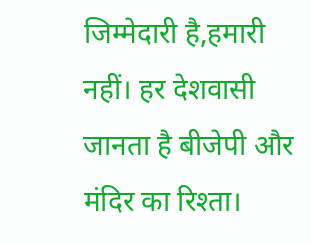जिम्मेदारी है,हमारी नहीं। हर देशवासी जानता है बीजेपी और मंदिर का रिश्ता।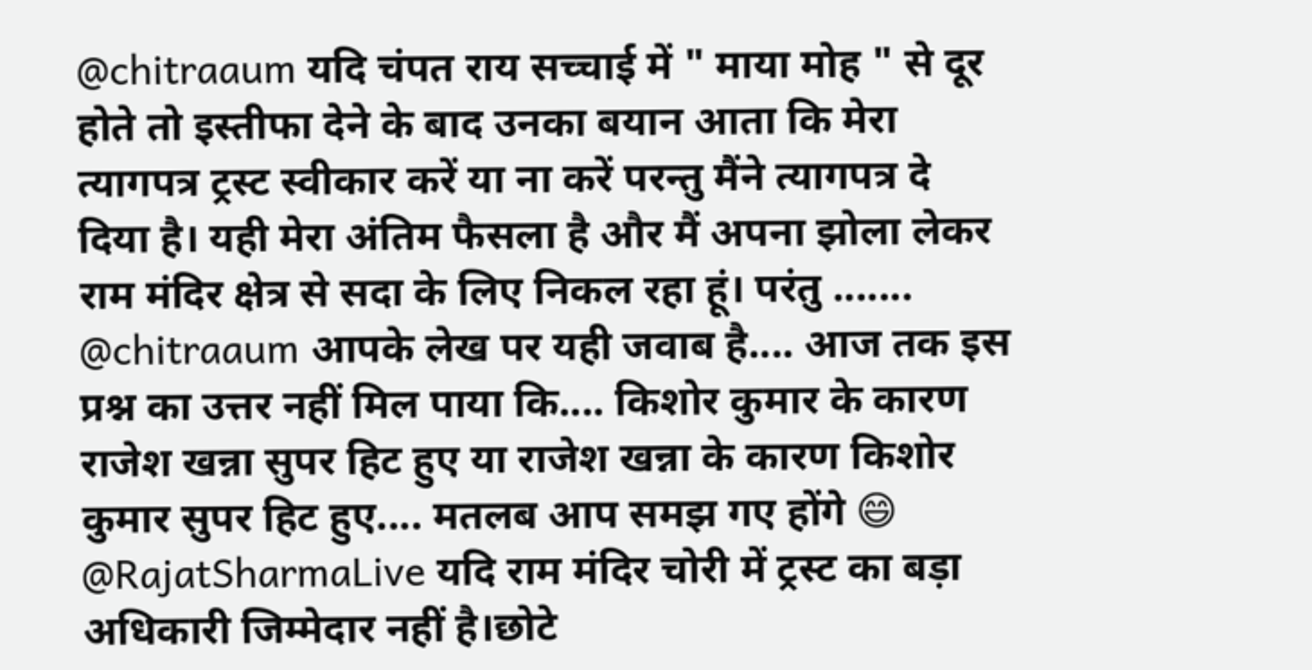@chitraaum यदि चंपत राय सच्चाई में " माया मोह " से दूर होते तो इस्तीफा देने के बाद उनका बयान आता कि मेरा त्यागपत्र ट्रस्ट स्वीकार करें या ना करें परन्तु मैंने त्यागपत्र दे दिया है। यही मेरा अंतिम फैसला है और मैं अपना झोला लेकर राम मंदिर क्षेत्र से सदा के लिए निकल रहा हूं। परंतु .......
@chitraaum आपके लेख पर यही जवाब है.... आज तक इस प्रश्न का उत्तर नहीं मिल पाया कि.... किशोर कुमार के कारण राजेश खन्ना सुपर हिट हुए या राजेश खन्ना के कारण किशोर कुमार सुपर हिट हुए.... मतलब आप समझ गए होंगे 😄
@RajatSharmaLive यदि राम मंदिर चोरी में ट्रस्ट का बड़ा अधिकारी जिम्मेदार नहीं है।छोटे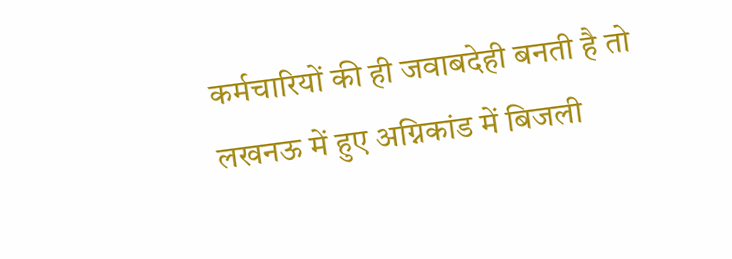कर्मचारियों की ही जवाबदेही बनती है तो लखनऊ में हुए अग्निकांड में बिजली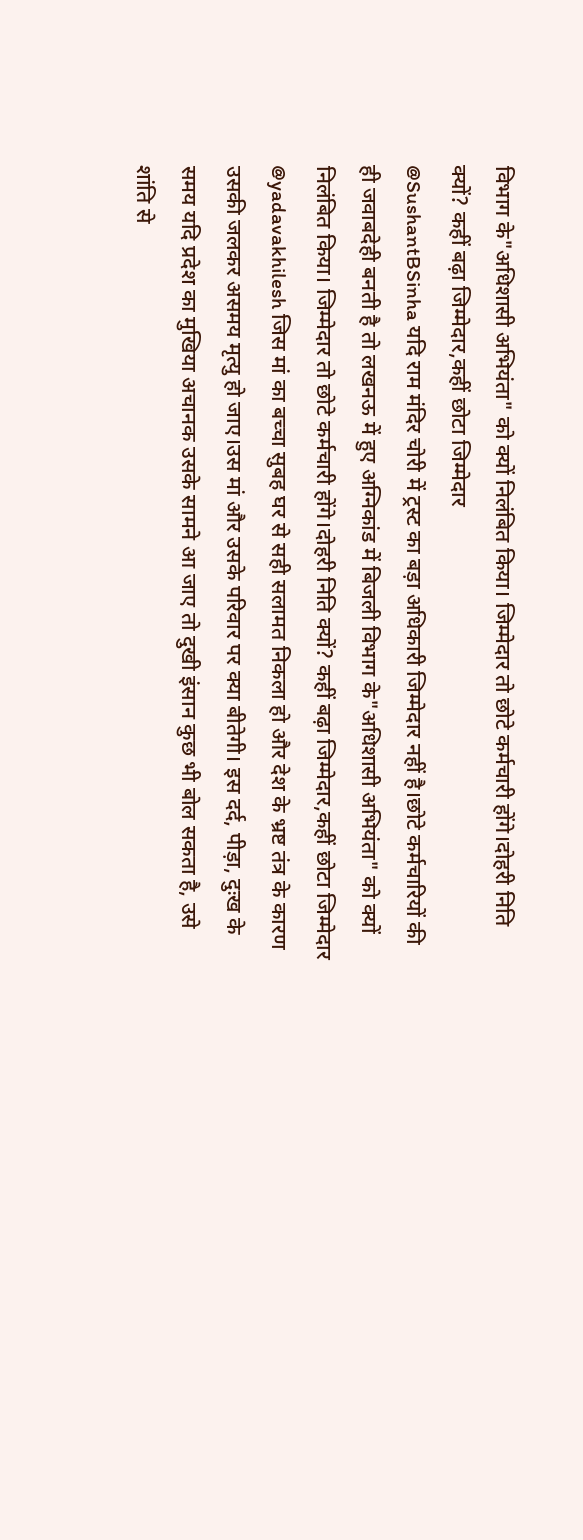विभाग के"अधिशासी अभियंता" को क्यों निलंबित किया। जिम्मेदार तो छोटे कर्मचारी होंगे।दोहरी निति क्यों? कहीं बढ़ा जिम्मेदार,कहीं छोटा जिम्मेदार
@SushantBSinha यदि राम मंदिर चोरी में ट्रस्ट का बड़ा अधिकारी जिम्मेदार नहीं है।छोटे कर्मचारियों की ही जवाबदेही बनती है तो लखनऊ में हुए अग्निकांड में बिजली विभाग के"अधिशासी अभियंता" को क्यों निलंबित किया। जिम्मेदार तो छोटे कर्मचारी होंगे।दोहरी निति क्यों? कहीं बढ़ा जिम्मेदार,कहीं छोटा जिम्मेदार
@yadavakhilesh जिस मां का बच्चा सुबह घर से सही सलामत निकला हो और देश के भ्रष्ट तंत्र के कारण उसकी जलकर असमय मृत्यु हो जाए।उस मां और उसके परिवार पर क्या बीतेगी। इस दर्द, पीड़ा, दुःख के समय यदि प्रदेश का मुखिया अचानक उसके सामने आ जाए तो दुखी इंसान कुछ भी बोल सकता है, उसे शांति से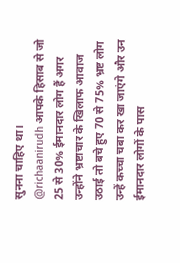सुनना चाहिए था।
@richaanirudh आपके हिसाब से जो 25 से 30% ईमानदार लोग हैं अगर उन्होंने भ्रष्टाचार के खिलाफ आवाज उठाई तो बचे हुए 70 से 75% भ्रष्ट लोग उन्हें कच्चा चबा कर खा जाएंगे और उन ईमानदार लोगों के पास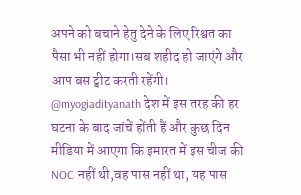अपने को बचाने हेतु देने के लिए रिश्वत का पैसा भी नहीं होगा।सब शहीद हो जाएंगे और आप बस ट्वीट करती रहेंगी।
@myogiadityanath देश में इस तरह की हर घटना के बाद जांचें होंती हैं और कुछ दिन मीडिया में आएगा कि इमारत में इस चीज की NOC नहीं थी,वह पास नहीं था, यह पास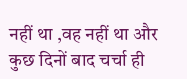नहीं था ,वह नहीं था और कुछ दिनों बाद चर्चा ही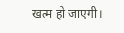खत्म हो जाएगी।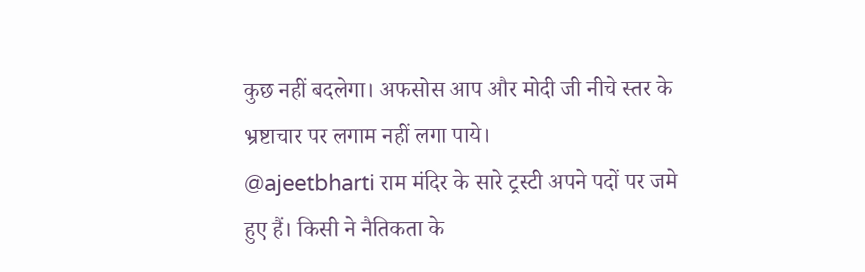कुछ नहीं बदलेगा। अफसोस आप और मोदी जी नीचे स्तर के भ्रष्टाचार पर लगाम नहीं लगा पाये।
@ajeetbharti राम मंदिर के सारे ट्रस्टी अपने पदों पर जमे हुए हैं। किसी ने नैतिकता के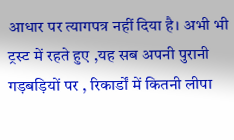आधार पर त्यागपत्र नहीं दिया है। अभी भी ट्रस्ट में रहते हुए ,यह सब अपनी पुरानी गड़बड़ियों पर , रिकार्डों में कितनी लीपा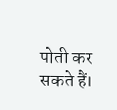पोती कर सकते हैं।